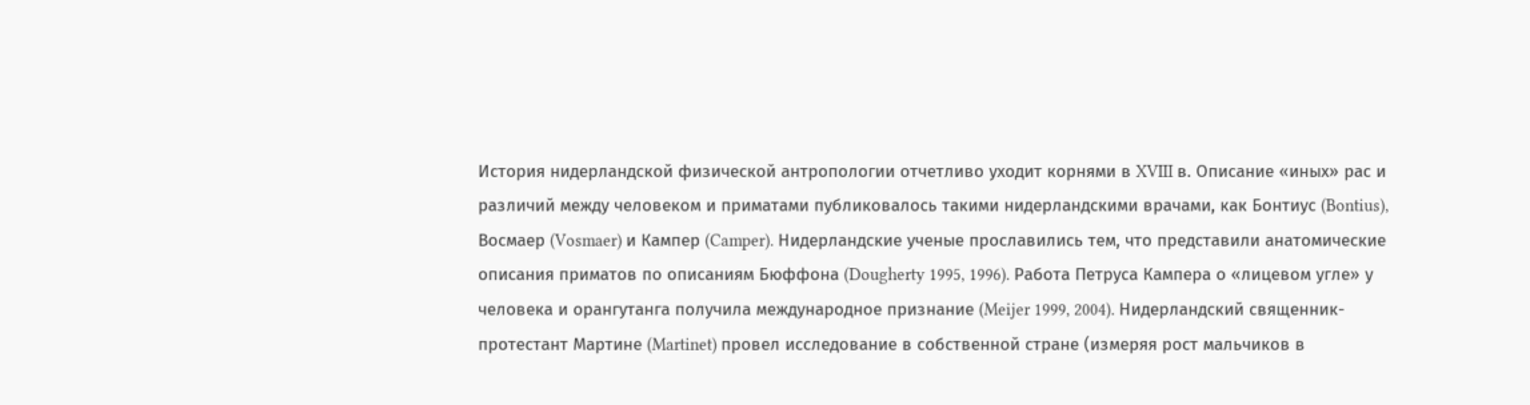История нидерландской физической антропологии отчетливо уходит корнями в XVIII в. Описание «иных» рас и различий между человеком и приматами публиковалось такими нидерландскими врачами, как Бонтиус (Bontius), Восмаер (Vosmaer) и Кампер (Camper). Нидерландские ученые прославились тем, что представили анатомические описания приматов по описаниям Бюффона (Dougherty 1995, 1996). Работа Петруса Кампера о «лицевом угле» у человека и орангутанга получила международное признание (Meijer 1999, 2004). Нидерландский священник-протестант Мартине (Martinet) провел исследование в собственной стране (измеряя рост мальчиков в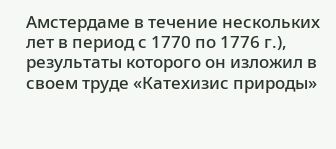Амстердаме в течение нескольких лет в период с 1770 по 1776 г.), результаты которого он изложил в своем труде «Катехизис природы»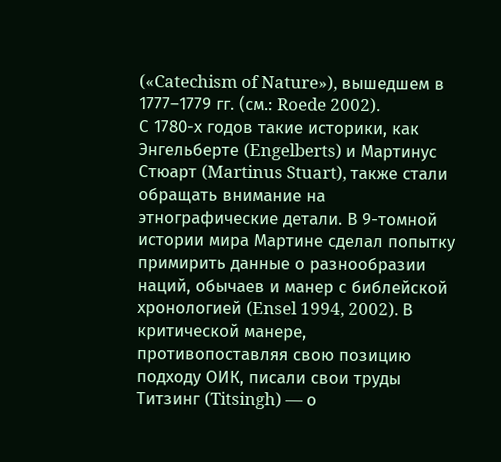(«Catechism of Nature»), вышедшем в 1777–1779 гг. (см.: Roede 2002).
С 1780-х годов такие историки, как Энгельберте (Engelberts) и Мартинус Стюарт (Martinus Stuart), также стали обращать внимание на этнографические детали. В 9-томной истории мира Мартине сделал попытку примирить данные о разнообразии наций, обычаев и манер с библейской хронологией (Ensel 1994, 2002). В критической манере, противопоставляя свою позицию подходу ОИК, писали свои труды Титзинг (Titsingh) — о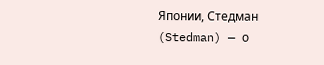Японии, Стедман (Stedman) — о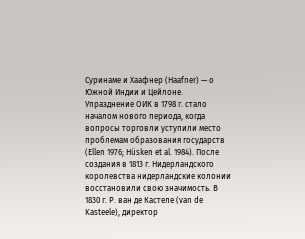Суринаме и Хаафнер (Haafner) — о Южной Индии и Цейлоне.
Упразднение ОИК в 1798 г. стало началом нового периода, когда вопросы торговли уступили место проблемам образования государств (Ellen 1976; Hüsken et al. 1984). После создания в 1813 г. Нидерландского королевства нидерландские колонии восстановили свою значимость. В 1830 г. Р. ван де Кастеле (van de Kasteele), директор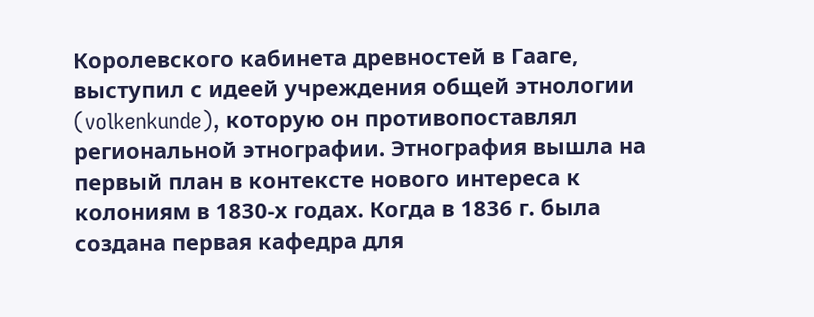Королевского кабинета древностей в Гааге, выступил с идеей учреждения общей этнологии (volkenkunde), которую он противопоставлял региональной этнографии. Этнография вышла на первый план в контексте нового интереса к колониям в 1830-х годах. Когда в 1836 г. была создана первая кафедра для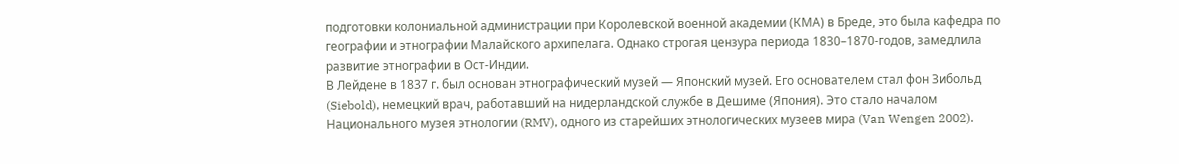подготовки колониальной администрации при Королевской военной академии (КМА) в Бреде, это была кафедра по географии и этнографии Малайского архипелага. Однако строгая цензура периода 1830–1870-годов, замедлила развитие этнографии в Ост-Индии.
В Лейдене в 1837 г. был основан этнографический музей — Японский музей. Его основателем стал фон Зибольд (Siebold), немецкий врач, работавший на нидерландской службе в Дешиме (Япония). Это стало началом Национального музея этнологии (RMV), одного из старейших этнологических музеев мира (Van Wengen 2002).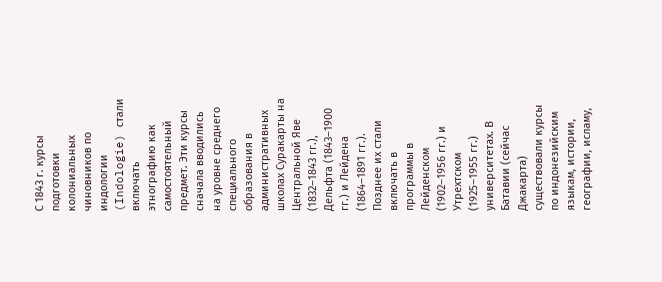С 1843 г. курсы подготовки колониальных чиновников по индологии (Indologie) стали включать этнографию как самостоятельный предмет. Эти курсы сначала вводились на уровне среднего специального образования в административных школах Суракарты на Центральной Яве (1832–1843 гг.), Дельфта (1843–1900 гг.) и Лейдена (1864–1891 гг.). Позднее их стали включать в программы в Лейденском (1902–1956 гг.) и Утрехтском (1925–1955 гг.) университетах. В Батавии (сейчас Джакарта) существовали курсы по индонезийским языкам, истории, географии, исламу,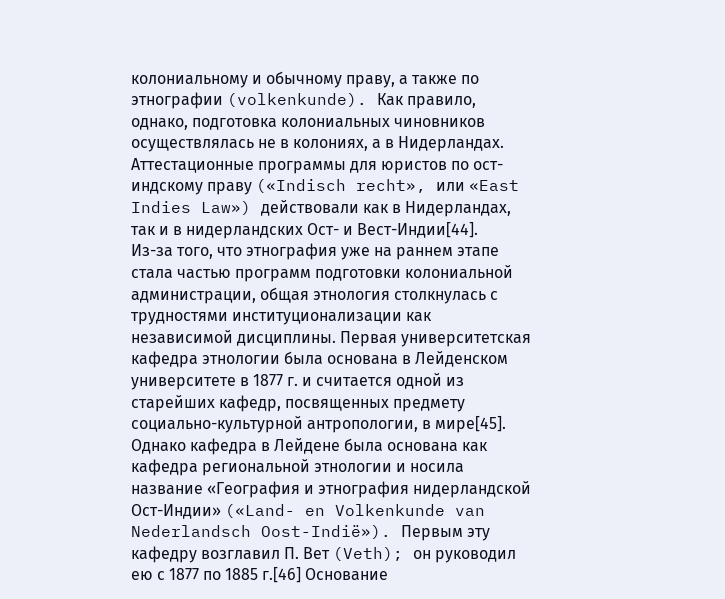колониальному и обычному праву, а также по этнографии (volkenkunde). Как правило, однако, подготовка колониальных чиновников осуществлялась не в колониях, а в Нидерландах. Аттестационные программы для юристов по ост-индскому праву («Indisch recht», или «East Indies Law») действовали как в Нидерландах, так и в нидерландских Ост- и Вест-Индии[44].
Из-за того, что этнография уже на раннем этапе стала частью программ подготовки колониальной администрации, общая этнология столкнулась с трудностями институционализации как независимой дисциплины. Первая университетская кафедра этнологии была основана в Лейденском университете в 1877 г. и считается одной из старейших кафедр, посвященных предмету социально-культурной антропологии, в мире[45]. Однако кафедра в Лейдене была основана как кафедра региональной этнологии и носила название «География и этнография нидерландской Ост-Индии» («Land- en Volkenkunde van Nederlandsch Oost-Indië»). Первым эту кафедру возглавил П. Вет (Veth); он руководил ею с 1877 по 1885 г.[46] Основание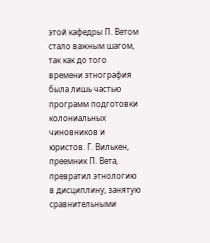этой кафедры П. Ветом стало важным шагом, так как до того времени этнография была лишь частью программ подготовки колониальных чиновников и юристов. Г. Вилькен, преемник П. Вета, превратил этнологию в дисциплину, занятую сравнительными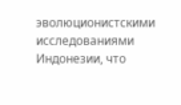эволюционистскими исследованиями Индонезии, что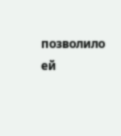позволило ей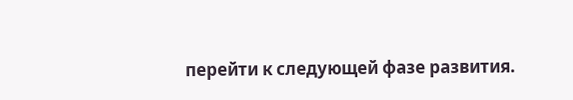перейти к следующей фазе развития.